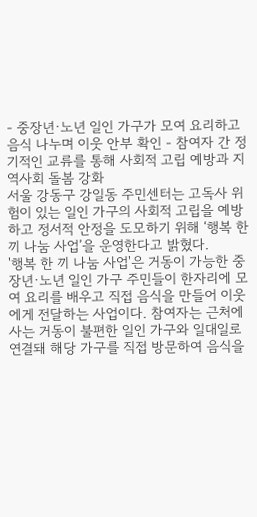- 중장년·노년 일인 가구가 모여 요리하고 음식 나누며 이웃 안부 확인 - 참여자 간 정기적인 교류를 통해 사회적 고립 예방과 지역사회 돌봄 강화
서울 강동구 강일동 주민센터는 고독사 위험이 있는 일인 가구의 사회적 고립을 예방하고 정서적 안정을 도모하기 위해 ‘행복 한 끼 나눔 사업’을 운영한다고 밝혔다.
'행복 한 끼 나눔 사업'은 거동이 가능한 중장년·노년 일인 가구 주민들이 한자리에 모여 요리를 배우고 직접 음식을 만들어 이웃에게 전달하는 사업이다. 참여자는 근처에 사는 거동이 불편한 일인 가구와 일대일로 연결돼 해당 가구를 직접 방문하여 음식을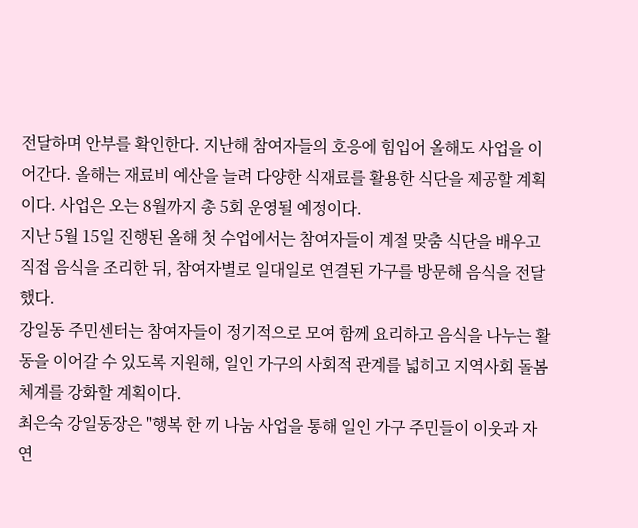전달하며 안부를 확인한다. 지난해 참여자들의 호응에 힘입어 올해도 사업을 이어간다. 올해는 재료비 예산을 늘려 다양한 식재료를 활용한 식단을 제공할 계획이다. 사업은 오는 8월까지 총 5회 운영될 예정이다.
지난 5월 15일 진행된 올해 첫 수업에서는 참여자들이 계절 맞춤 식단을 배우고 직접 음식을 조리한 뒤, 참여자별로 일대일로 연결된 가구를 방문해 음식을 전달했다.
강일동 주민센터는 참여자들이 정기적으로 모여 함께 요리하고 음식을 나누는 활동을 이어갈 수 있도록 지원해, 일인 가구의 사회적 관계를 넓히고 지역사회 돌봄 체계를 강화할 계획이다.
최은숙 강일동장은 "행복 한 끼 나눔 사업을 통해 일인 가구 주민들이 이웃과 자연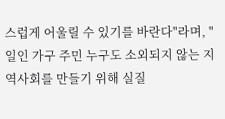스럽게 어울릴 수 있기를 바란다"라며, "일인 가구 주민 누구도 소외되지 않는 지역사회를 만들기 위해 실질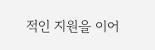적인 지원을 이어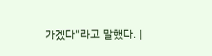가겠다"라고 말했다. |